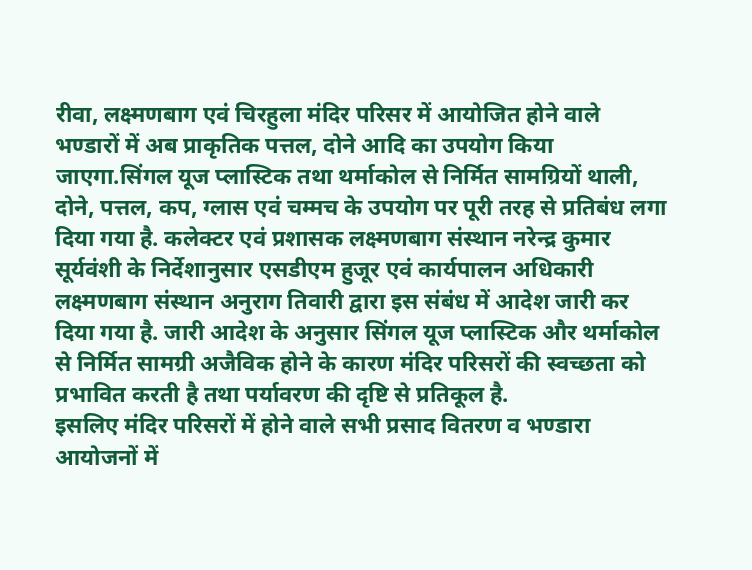रीवा, लक्ष्मणबाग एवं चिरहुला मंदिर परिसर में आयोजित होने वाले भण्डारों में अब प्राकृतिक पत्तल, दोने आदि का उपयोग किया जाएगा.सिंगल यूज प्लास्टिक तथा थर्माकोल से निर्मित सामग्रियों थाली, दोने, पत्तल, कप, ग्लास एवं चम्मच के उपयोग पर पूरी तरह से प्रतिबंध लगा दिया गया है. कलेक्टर एवं प्रशासक लक्ष्मणबाग संस्थान नरेन्द्र कुमार सूर्यवंशी के निर्देशानुसार एसडीएम हुजूर एवं कार्यपालन अधिकारी लक्ष्मणबाग संस्थान अनुराग तिवारी द्वारा इस संबंध में आदेश जारी कर दिया गया है. जारी आदेश के अनुसार सिंगल यूज प्लास्टिक और थर्माकोल से निर्मित सामग्री अजैविक होने के कारण मंदिर परिसरों की स्वच्छता को प्रभावित करती है तथा पर्यावरण की दृष्टि से प्रतिकूल है.
इसलिए मंदिर परिसरों में होने वाले सभी प्रसाद वितरण व भण्डारा आयोजनों में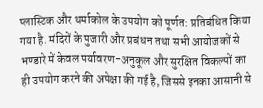प्लास्टिक और थर्माकोल के उपयोग को पूर्णत: प्रतिबंधित किया गया है. मंदिरों के पुजारी और प्रबंधन तथा सभी आयोजकों से भण्डारे में केवल पर्यावरण-अनुकूल और सुरक्षित विकल्पों का ही उपयोग करने की अपेक्षा की गई है, जिससे इनका आसानी से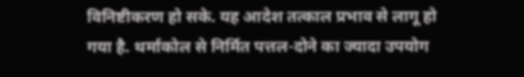विनिष्टीकरण हो सके. यह आदेश तत्काल प्रभाव से लागू हो गया है. थर्माकोल से निर्मित पत्तल-दोने का ज्यादा उपयोग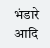भंडारे आदि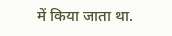में किया जाता था.